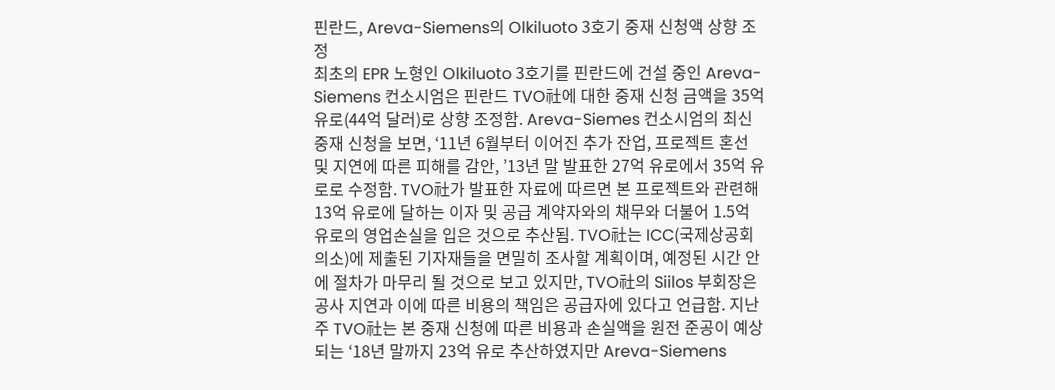핀란드, Areva-Siemens의 Olkiluoto 3호기 중재 신청액 상향 조정
최초의 EPR 노형인 Olkiluoto 3호기를 핀란드에 건설 중인 Areva-Siemens 컨소시엄은 핀란드 TVO社에 대한 중재 신청 금액을 35억 유로(44억 달러)로 상향 조정함. Areva-Siemes 컨소시엄의 최신 중재 신청을 보면, ‘11년 6월부터 이어진 추가 잔업, 프로젝트 혼선 및 지연에 따른 피해를 감안, ’13년 말 발표한 27억 유로에서 35억 유로로 수정함. TVO社가 발표한 자료에 따르면 본 프로젝트와 관련해 13억 유로에 달하는 이자 및 공급 계약자와의 채무와 더불어 1.5억 유로의 영업손실을 입은 것으로 추산됨. TVO社는 ICC(국제상공회의소)에 제출된 기자재들을 면밀히 조사할 계획이며, 예정된 시간 안에 절차가 마무리 될 것으로 보고 있지만, TVO社의 Siilos 부회장은 공사 지연과 이에 따른 비용의 책임은 공급자에 있다고 언급함. 지난주 TVO社는 본 중재 신청에 따른 비용과 손실액을 원전 준공이 예상되는 ‘18년 말까지 23억 유로 추산하였지만 Areva-Siemens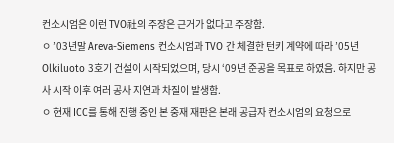컨소시엄은 이런 TVO社의 주장은 근거가 없다고 주장함.
ㅇ ’03년말 Areva-Siemens 컨소시엄과 TVO 간 체결한 턴키 계약에 따라 ’05년 Olkiluoto 3호기 건설이 시작되었으며, 당시 ‘09년 준공을 목표로 하였음. 하지만 공사 시작 이후 여러 공사 지연과 차질이 발생함.
ㅇ 현재 ICC를 통해 진행 중인 본 중재 재판은 본래 공급자 컨소시엄의 요청으로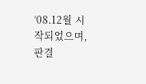‘08.12월 시작되었으며, 판결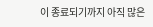이 종료되기까지 아직 많은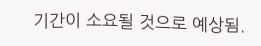기간이 소요될 것으로 예상됨.